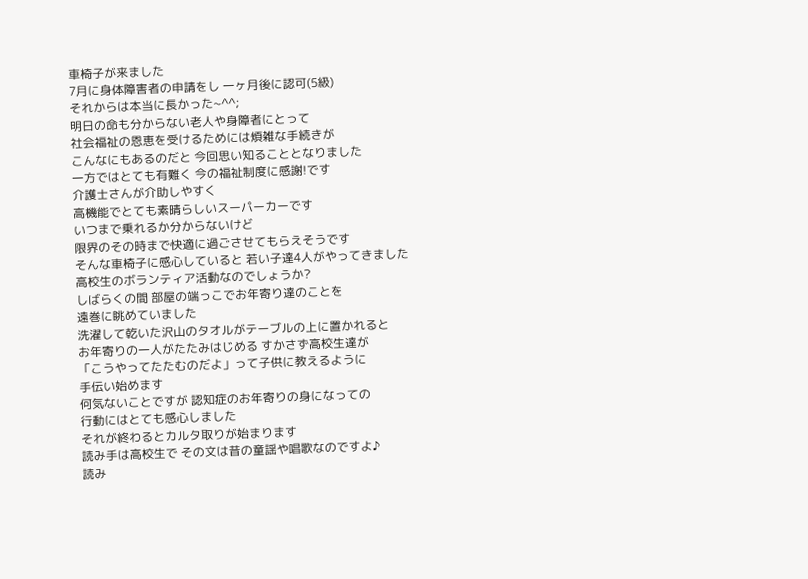車椅子が来ました
7月に身体障害者の申請をし 一ヶ月後に認可(5級)
それからは本当に長かった~^^;
明日の命も分からない老人や身障者にとって
社会福祉の恩恵を受けるためには煩雑な手続きが
こんなにもあるのだと 今回思い知ることとなりました
一方ではとても有難く 今の福祉制度に感謝!です
介護士さんが介助しやすく
高機能でとても素晴らしいスーパーカーです
いつまで乗れるか分からないけど
限界のその時まで快適に過ごさせてもらえそうです
そんな車椅子に感心していると 若い子達4人がやってきました
高校生のボランティア活動なのでしょうか?
しばらくの間 部屋の端っこでお年寄り達のことを
遠巻に眺めていました
洗濯して乾いた沢山のタオルがテーブルの上に置かれると
お年寄りの一人がたたみはじめる すかさず高校生達が
「こうやってたたむのだよ」って子供に教えるように
手伝い始めます
何気ないことですが 認知症のお年寄りの身になっての
行動にはとても感心しました
それが終わるとカルタ取りが始まります
読み手は高校生で その文は昔の童謡や唱歌なのですよ♪
読み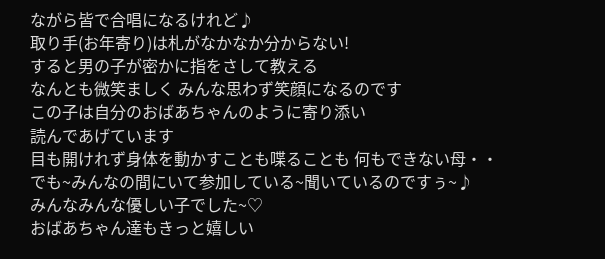ながら皆で合唱になるけれど♪
取り手(お年寄り)は札がなかなか分からない!
すると男の子が密かに指をさして教える
なんとも微笑ましく みんな思わず笑顔になるのです
この子は自分のおばあちゃんのように寄り添い
読んであげています
目も開けれず身体を動かすことも喋ることも 何もできない母・・
でも~みんなの間にいて参加している~聞いているのですぅ~♪
みんなみんな優しい子でした~♡
おばあちゃん達もきっと嬉しい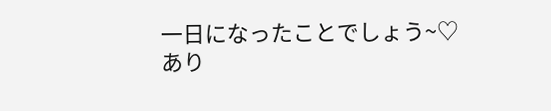一日になったことでしょう~♡
あり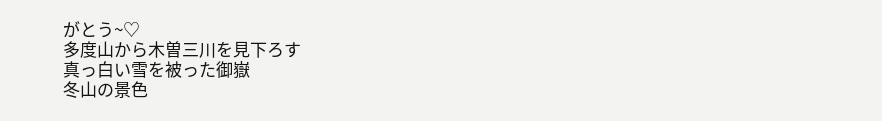がとう~♡
多度山から木曽三川を見下ろす
真っ白い雪を被った御嶽
冬山の景色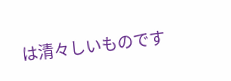は清々しいものです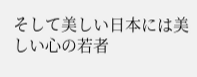そして美しい日本には美しい心の若者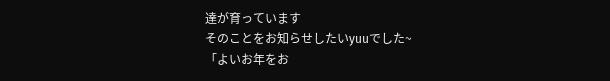達が育っています
そのことをお知らせしたいyuuでした~
「よいお年をお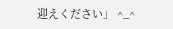迎えください」 ^_^